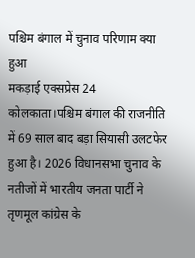पश्चिम बंगाल में चुनाव परिणाम क्या हुआ
मकड़ाई एक्सप्रेस 24 कोलकाता।पश्चिम बंगाल की राजनीति में 69 साल बाद बड़ा सियासी उलटफेर हुआ है। 2026 विधानसभा चुनाव के नतीजों में भारतीय जनता पार्टी ने तृणमूल कांग्रेस के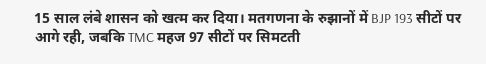15 साल लंबे शासन को खत्म कर दिया। मतगणना के रुझानों में BJP 193 सीटों पर आगे रही, जबकि TMC महज 97 सीटों पर सिमटती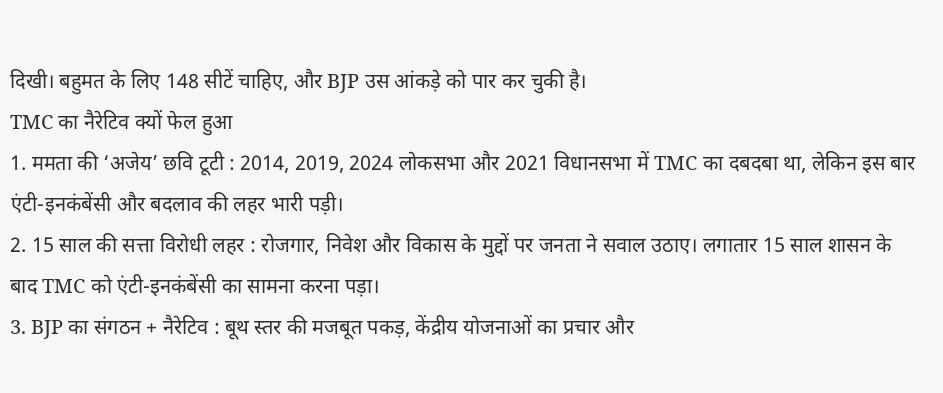दिखी। बहुमत के लिए 148 सीटें चाहिए, और BJP उस आंकड़े को पार कर चुकी है।
TMC का नैरेटिव क्यों फेल हुआ
1. ममता की ‘अजेय’ छवि टूटी : 2014, 2019, 2024 लोकसभा और 2021 विधानसभा में TMC का दबदबा था, लेकिन इस बार एंटी-इनकंबेंसी और बदलाव की लहर भारी पड़ी।
2. 15 साल की सत्ता विरोधी लहर : रोजगार, निवेश और विकास के मुद्दों पर जनता ने सवाल उठाए। लगातार 15 साल शासन के बाद TMC को एंटी-इनकंबेंसी का सामना करना पड़ा।
3. BJP का संगठन + नैरेटिव : बूथ स्तर की मजबूत पकड़, केंद्रीय योजनाओं का प्रचार और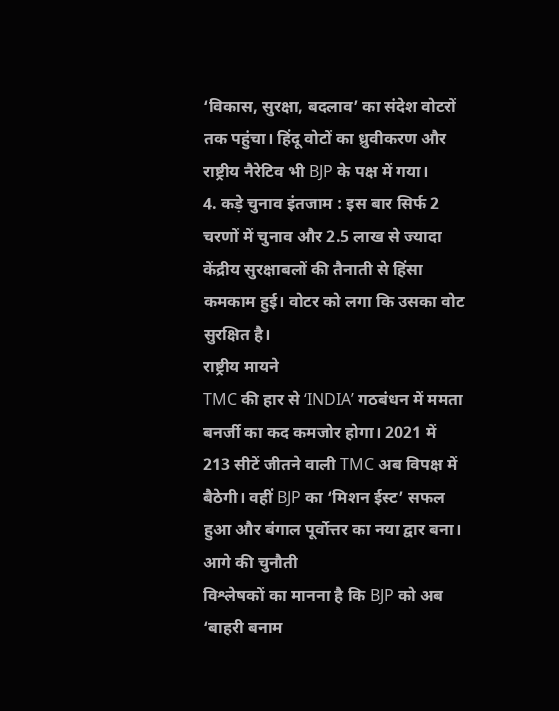‘विकास, सुरक्षा, बदलाव’ का संदेश वोटरों तक पहुंचा। हिंदू वोटों का ध्रुवीकरण और राष्ट्रीय नैरेटिव भी BJP के पक्ष में गया।
4. कड़े चुनाव इंतजाम : इस बार सिर्फ 2 चरणों में चुनाव और 2.5 लाख से ज्यादा केंद्रीय सुरक्षाबलों की तैनाती से हिंसा कमकाम हुई। वोटर को लगा कि उसका वोट सुरक्षित है।
राष्ट्रीय मायने
TMC की हार से ‘INDIA’ गठबंधन में ममता बनर्जी का कद कमजोर होगा। 2021 में 213 सीटें जीतने वाली TMC अब विपक्ष में बैठेगी। वहीं BJP का ‘मिशन ईस्ट’ सफल हुआ और बंगाल पूर्वोत्तर का नया द्वार बना।
आगे की चुनौती
विश्लेषकों का मानना है कि BJP को अब ‘बाहरी बनाम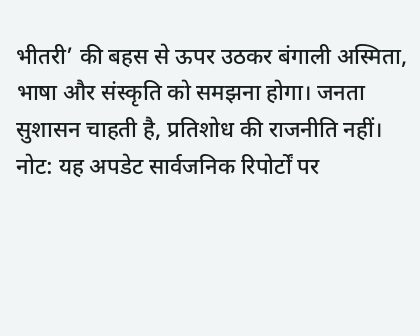भीतरी’ की बहस से ऊपर उठकर बंगाली अस्मिता, भाषा और संस्कृति को समझना होगा। जनता सुशासन चाहती है, प्रतिशोध की राजनीति नहीं।
नोट: यह अपडेट सार्वजनिक रिपोर्टों पर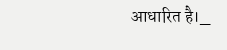आधारित है।_